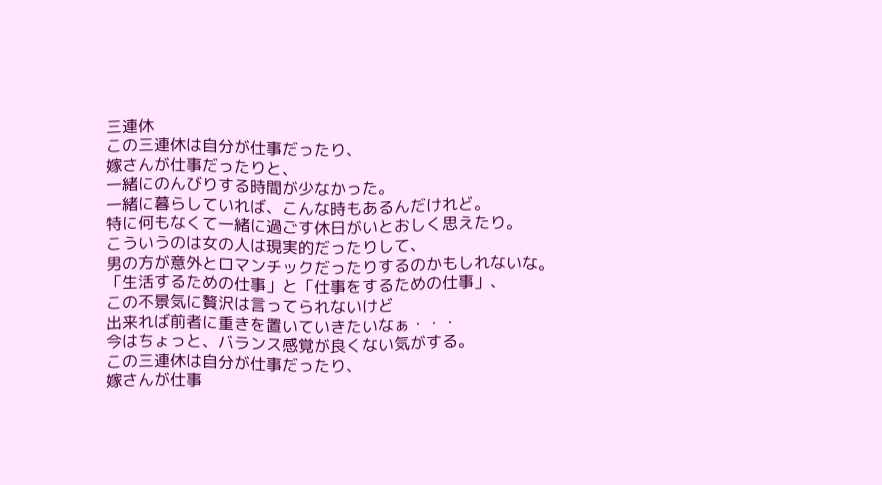三連休
この三連休は自分が仕事だったり、
嫁さんが仕事だったりと、
一緒にのんびりする時間が少なかった。
一緒に暮らしていれば、こんな時もあるんだけれど。
特に何もなくて一緒に過ごす休日がいとおしく思えたり。
こういうのは女の人は現実的だったりして、
男の方が意外とロマンチックだったりするのかもしれないな。
「生活するための仕事」と「仕事をするための仕事」、
この不景気に贅沢は言ってられないけど
出来れば前者に重きを置いていきたいなぁ・・・
今はちょっと、バランス感覚が良くない気がする。
この三連休は自分が仕事だったり、
嫁さんが仕事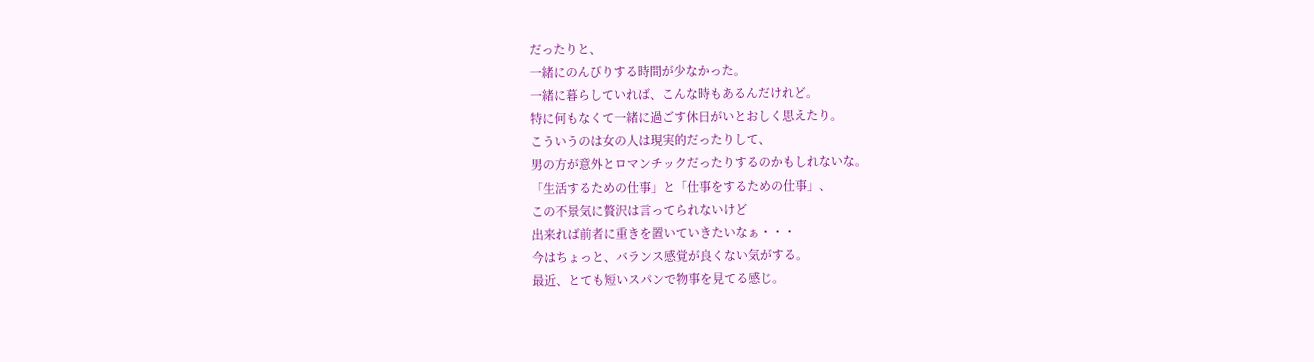だったりと、
一緒にのんびりする時間が少なかった。
一緒に暮らしていれば、こんな時もあるんだけれど。
特に何もなくて一緒に過ごす休日がいとおしく思えたり。
こういうのは女の人は現実的だったりして、
男の方が意外とロマンチックだったりするのかもしれないな。
「生活するための仕事」と「仕事をするための仕事」、
この不景気に贅沢は言ってられないけど
出来れば前者に重きを置いていきたいなぁ・・・
今はちょっと、バランス感覚が良くない気がする。
最近、とても短いスパンで物事を見てる感じ。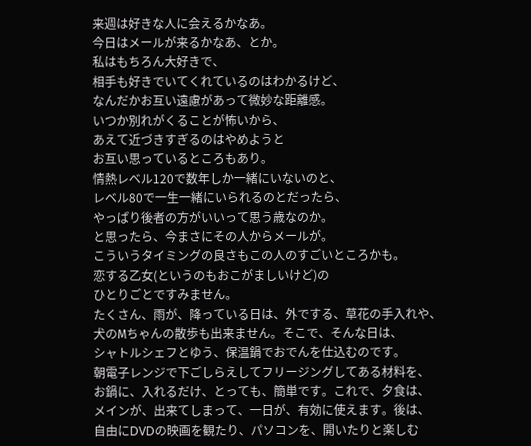来週は好きな人に会えるかなあ。
今日はメールが来るかなあ、とか。
私はもちろん大好きで、
相手も好きでいてくれているのはわかるけど、
なんだかお互い遠慮があって微妙な距離感。
いつか別れがくることが怖いから、
あえて近づきすぎるのはやめようと
お互い思っているところもあり。
情熱レベル120で数年しか一緒にいないのと、
レベル80で一生一緒にいられるのとだったら、
やっぱり後者の方がいいって思う歳なのか。
と思ったら、今まさにその人からメールが。
こういうタイミングの良さもこの人のすごいところかも。
恋する乙女(というのもおこがましいけど)の
ひとりごとですみません。
たくさん、雨が、降っている日は、外でする、草花の手入れや、
犬のМちゃんの散歩も出来ません。そこで、そんな日は、
シャトルシェフとゆう、保温鍋でおでんを仕込むのです。
朝電子レンジで下ごしらえしてフリージングしてある材料を、
お鍋に、入れるだけ、とっても、簡単です。これで、夕食は、
メインが、出来てしまって、一日が、有効に使えます。後は、
自由にDVDの映画を観たり、パソコンを、開いたりと楽しむ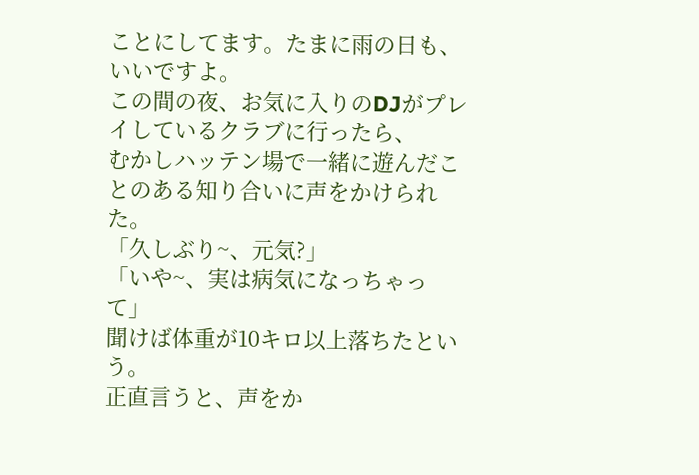ことにしてます。たまに雨の日も、いいですよ。
この間の夜、お気に入りのDJがプレイしているクラブに行ったら、
むかしハッテン場で一緒に遊んだことのある知り合いに声をかけられた。
「久しぶり~、元気?」
「いや~、実は病気になっちゃって」
聞けば体重が10キロ以上落ちたという。
正直言うと、声をか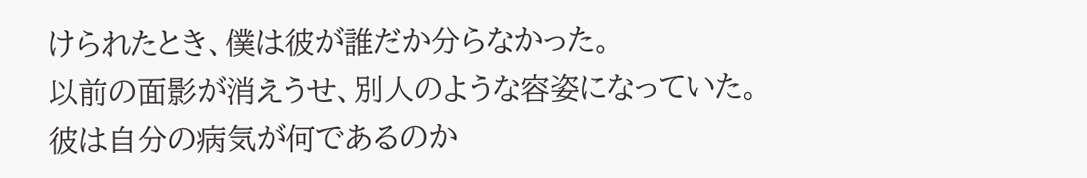けられたとき、僕は彼が誰だか分らなかった。
以前の面影が消えうせ、別人のような容姿になっていた。
彼は自分の病気が何であるのか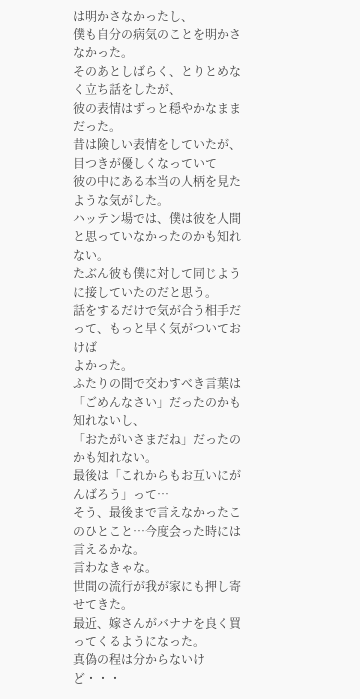は明かさなかったし、
僕も自分の病気のことを明かさなかった。
そのあとしばらく、とりとめなく立ち話をしたが、
彼の表情はずっと穏やかなままだった。
昔は険しい表情をしていたが、目つきが優しくなっていて
彼の中にある本当の人柄を見たような気がした。
ハッテン場では、僕は彼を人間と思っていなかったのかも知れない。
たぶん彼も僕に対して同じように接していたのだと思う。
話をするだけで気が合う相手だって、もっと早く気がついておけば
よかった。
ふたりの間で交わすべき言葉は「ごめんなさい」だったのかも知れないし、
「おたがいさまだね」だったのかも知れない。
最後は「これからもお互いにがんばろう」って…
そう、最後まで言えなかったこのひとこと…今度会った時には言えるかな。
言わなきゃな。
世間の流行が我が家にも押し寄せてきた。
最近、嫁さんがバナナを良く買ってくるようになった。
真偽の程は分からないけど・・・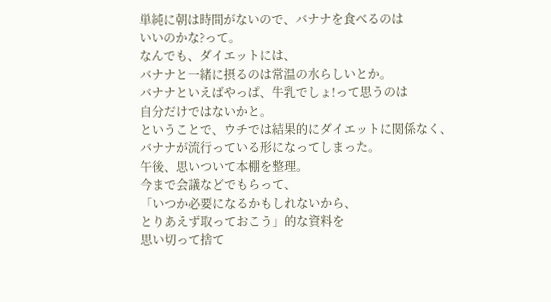単純に朝は時間がないので、バナナを食べるのは
いいのかな?って。
なんでも、ダイエットには、
バナナと一緒に摂るのは常温の水らしいとか。
バナナといえばやっぱ、牛乳でしょ!って思うのは
自分だけではないかと。
ということで、ウチでは結果的にダイエットに関係なく、
バナナが流行っている形になってしまった。
午後、思いついて本棚を整理。
今まで会議などでもらって、
「いつか必要になるかもしれないから、
とりあえず取っておこう」的な資料を
思い切って捨て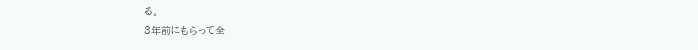る。
3年前にもらって全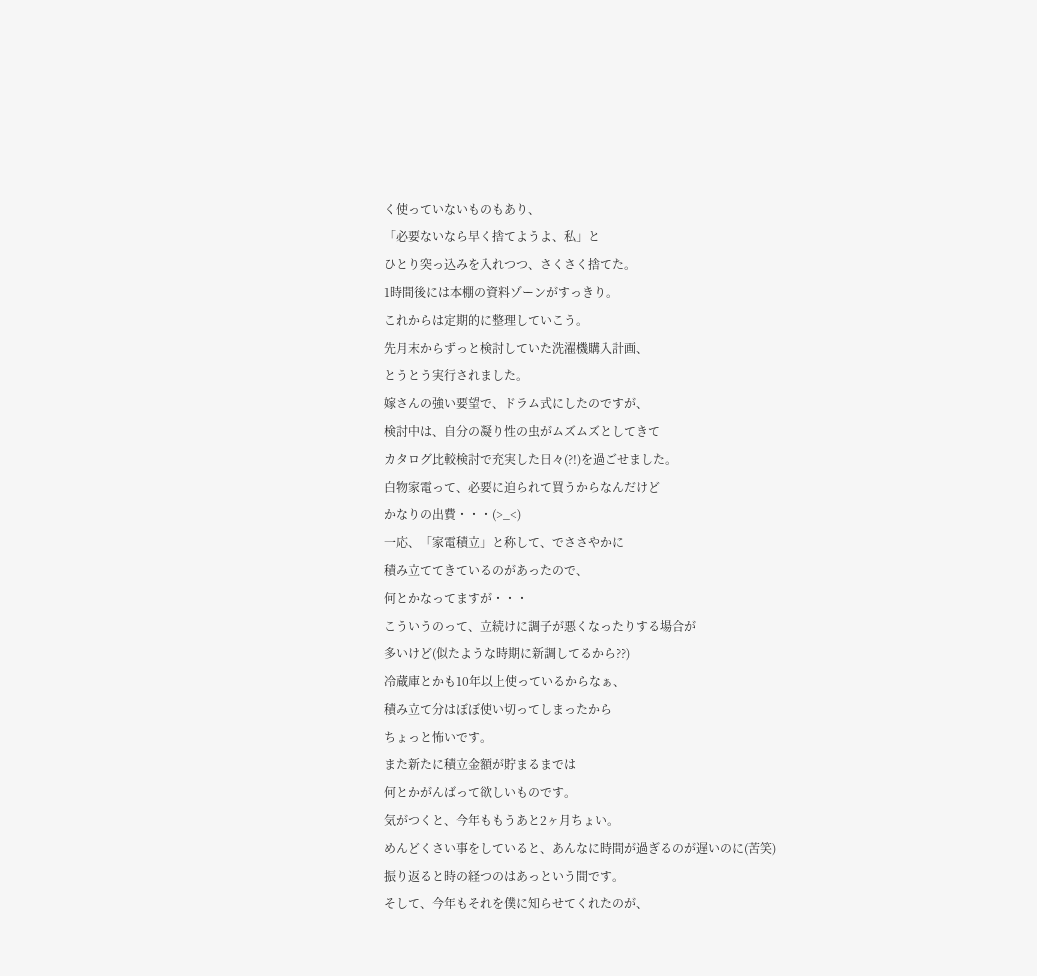く使っていないものもあり、
「必要ないなら早く捨てようよ、私」と
ひとり突っ込みを入れつつ、さくさく捨てた。
1時間後には本棚の資料ゾーンがすっきり。
これからは定期的に整理していこう。
先月末からずっと検討していた洗濯機購入計画、
とうとう実行されました。
嫁さんの強い要望で、ドラム式にしたのですが、
検討中は、自分の凝り性の虫がムズムズとしてきて
カタログ比較検討で充実した日々(?!)を過ごせました。
白物家電って、必要に迫られて買うからなんだけど
かなりの出費・・・(>_<)
一応、「家電積立」と称して、でささやかに
積み立ててきているのがあったので、
何とかなってますが・・・
こういうのって、立続けに調子が悪くなったりする場合が
多いけど(似たような時期に新調してるから??)
冷蔵庫とかも10年以上使っているからなぁ、
積み立て分はぼぼ使い切ってしまったから
ちょっと怖いです。
また新たに積立金額が貯まるまでは
何とかがんばって欲しいものです。
気がつくと、今年ももうあと2ヶ月ちょい。
めんどくさい事をしていると、あんなに時間が過ぎるのが遅いのに(苦笑)
振り返ると時の経つのはあっという間です。
そして、今年もそれを僕に知らせてくれたのが、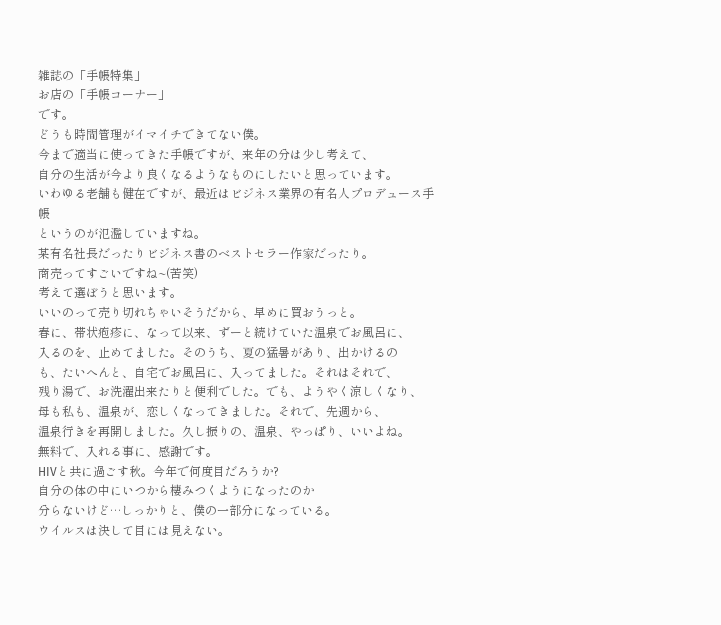雑誌の「手帳特集」
お店の「手帳コーナー」
です。
どうも時間管理がイマイチできてない僕。
今まで適当に使ってきた手帳ですが、来年の分は少し考えて、
自分の生活が今より良くなるようなものにしたいと思っています。
いわゆる老舗も健在ですが、最近はビジネス業界の有名人プロデュース手帳
というのが氾濫していますね。
某有名社長だったりビジネス書のベストセラー作家だったり。
商売ってすごいですね~(苦笑)
考えて選ぼうと思います。
いいのって売り切れちゃいそうだから、早めに買おうっと。
春に、帯状疱疹に、なって以来、ずーと続けていた温泉でお風呂に、
入るのを、止めてました。そのうち、夏の猛暑があり、出かけるの
も、たいへんと、自宅でお風呂に、入ってました。それはそれで、
残り湯で、お洗濯出来たりと便利でした。でも、ようやく涼しくなり、
母も私も、温泉が、恋しくなってきました。それで、先週から、
温泉行きを再開しました。久し振りの、温泉、やっぱり、いいよね。
無料で、入れる事に、感謝です。
HIVと共に過ごす秋。今年で何度目だろうか?
自分の体の中にいつから棲みつくようになったのか
分らないけど…しっかりと、僕の一部分になっている。
ウイルスは決して目には見えない。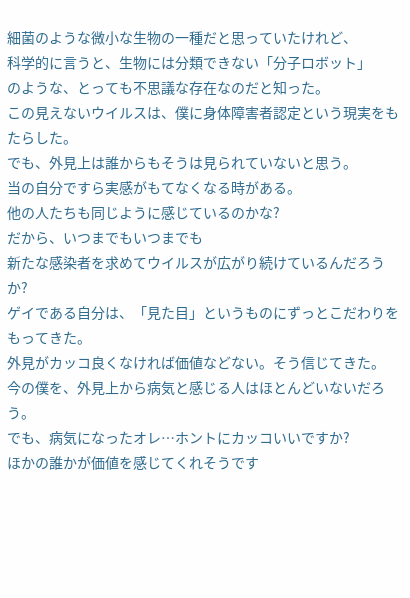細菌のような微小な生物の一種だと思っていたけれど、
科学的に言うと、生物には分類できない「分子ロボット」
のような、とっても不思議な存在なのだと知った。
この見えないウイルスは、僕に身体障害者認定という現実をもたらした。
でも、外見上は誰からもそうは見られていないと思う。
当の自分ですら実感がもてなくなる時がある。
他の人たちも同じように感じているのかな?
だから、いつまでもいつまでも
新たな感染者を求めてウイルスが広がり続けているんだろうか?
ゲイである自分は、「見た目」というものにずっとこだわりをもってきた。
外見がカッコ良くなければ価値などない。そう信じてきた。
今の僕を、外見上から病気と感じる人はほとんどいないだろう。
でも、病気になったオレ…ホントにカッコいいですか?
ほかの誰かが価値を感じてくれそうです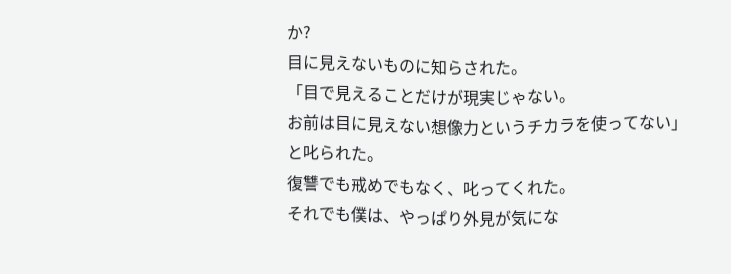か?
目に見えないものに知らされた。
「目で見えることだけが現実じゃない。
お前は目に見えない想像力というチカラを使ってない」
と叱られた。
復讐でも戒めでもなく、叱ってくれた。
それでも僕は、やっぱり外見が気にな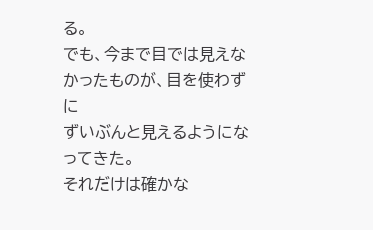る。
でも、今まで目では見えなかったものが、目を使わずに
ずいぶんと見えるようになってきた。
それだけは確かな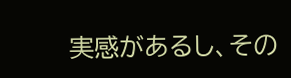実感があるし、その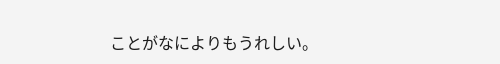ことがなによりもうれしい。